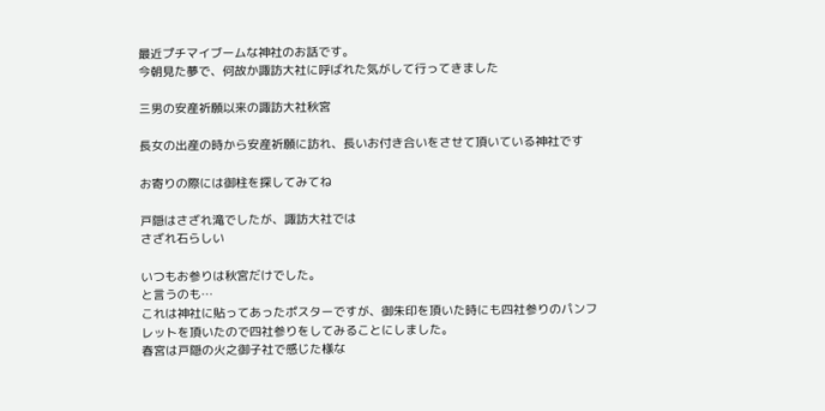最近プチマイブームな神社のお話です。
今朝見た夢で、何故か諏訪大社に呼ばれた気がして行ってきました

三男の安産祈願以来の諏訪大社秋宮

長女の出産の時から安産祈願に訪れ、長いお付き合いをさせて頂いている神社です

お寄りの際には御柱を探してみてね

戸隠はさざれ滝でしたが、諏訪大社では
さざれ石らしい

いつもお参りは秋宮だけでした。
と言うのも…
これは神社に貼ってあったポスターですが、御朱印を頂いた時にも四社参りのパンフレットを頂いたので四社参りをしてみることにしました。
春宮は戸隠の火之御子社で感じた様な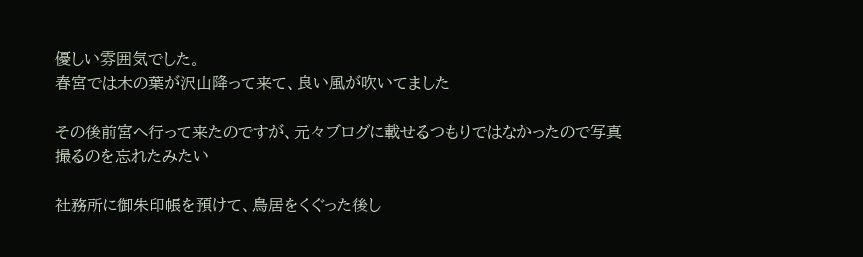優しい雰囲気でした。
春宮では木の葉が沢山降って来て、良い風が吹いてました

その後前宮へ行って来たのですが、元々ブログに載せるつもりではなかったので写真撮るのを忘れたみたい

社務所に御朱印帳を預けて、鳥居をくぐった後し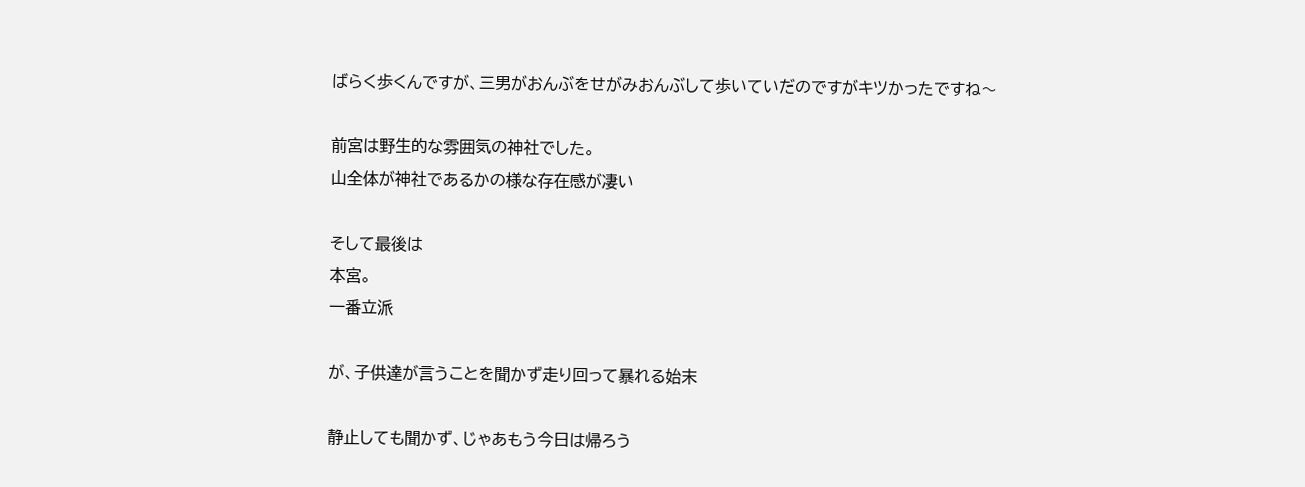ばらく歩くんですが、三男がおんぶをせがみおんぶして歩いていだのですがキツかったですね〜

前宮は野生的な雰囲気の神社でした。
山全体が神社であるかの様な存在感が凄い

そして最後は
本宮。
一番立派

が、子供達が言うことを聞かず走り回って暴れる始末

静止しても聞かず、じゃあもう今日は帰ろう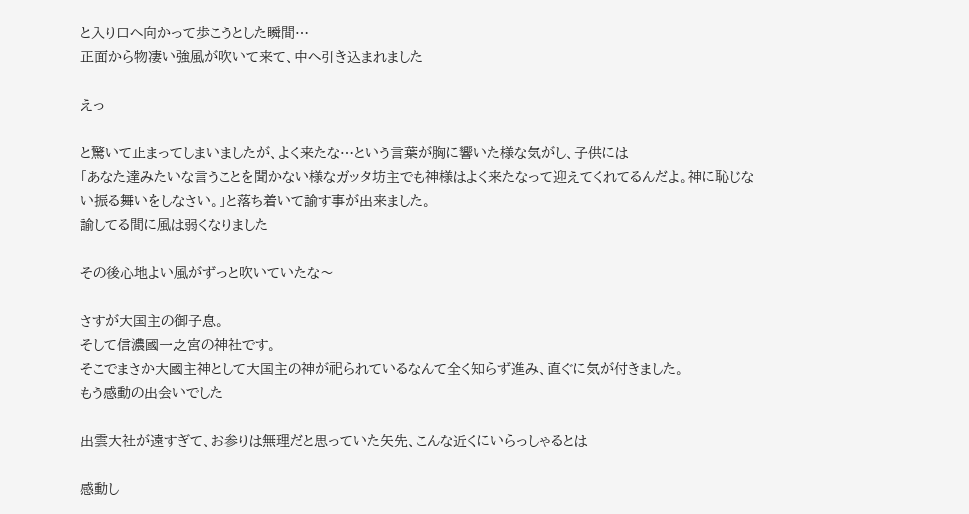と入り口へ向かって歩こうとした瞬間…
正面から物凄い強風が吹いて来て、中へ引き込まれました

えっ

と驚いて止まってしまいましたが、よく来たな…という言葉が胸に響いた様な気がし、子供には
「あなた達みたいな言うことを聞かない様なガッタ坊主でも神様はよく来たなって迎えてくれてるんだよ。神に恥じない振る舞いをしなさい。」と落ち着いて諭す事が出来ました。
諭してる間に風は弱くなりました

その後心地よい風がずっと吹いていたな〜

さすが大国主の御子息。
そして信濃國一之宮の神社です。
そこでまさか大國主神として大国主の神が祀られているなんて全く知らず進み、直ぐに気が付きました。
もう感動の出会いでした

出雲大社が遠すぎて、お参りは無理だと思っていた矢先、こんな近くにいらっしゃるとは

感動し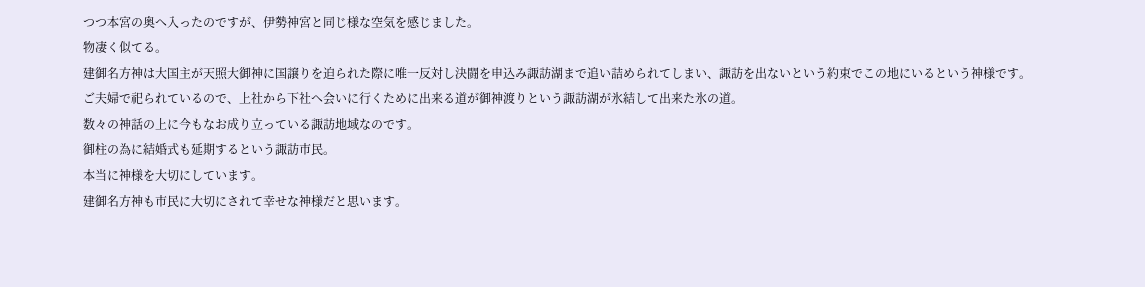つつ本宮の奥へ入ったのですが、伊勢神宮と同じ様な空気を感じました。
物凄く似てる。
建御名方神は大国主が天照大御神に国譲りを迫られた際に唯一反対し決闘を申込み諏訪湖まで追い詰められてしまい、諏訪を出ないという約束でこの地にいるという神様です。
ご夫婦で祀られているので、上社から下社へ会いに行くために出来る道が御神渡りという諏訪湖が氷結して出来た氷の道。
数々の神話の上に今もなお成り立っている諏訪地域なのです。
御柱の為に結婚式も延期するという諏訪市民。
本当に神様を大切にしています。
建御名方神も市民に大切にされて幸せな神様だと思います。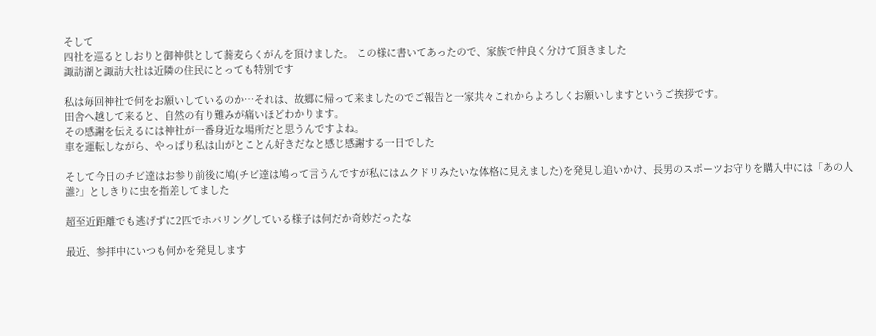そして
四社を巡るとしおりと御神供として蕎麦らくがんを頂けました。 この様に書いてあったので、家族で仲良く分けて頂きました
諏訪湖と諏訪大社は近隣の住民にとっても特別です

私は毎回神社で何をお願いしているのか…それは、故郷に帰って来ましたのでご報告と一家共々これからよろしくお願いしますというご挨拶です。
田舎へ越して来ると、自然の有り難みが痛いほどわかります。
その感謝を伝えるには神社が一番身近な場所だと思うんですよね。
車を運転しながら、やっぱり私は山がとことん好きだなと感じ感謝する一日でした

そして今日のチビ達はお参り前後に鳩(チビ達は鳩って言うんですが私にはムクドリみたいな体格に見えました)を発見し追いかけ、長男のスポーツお守りを購入中には「あの人誰?」としきりに虫を指差してました

超至近距離でも逃げずに2匹でホバリングしている様子は何だか奇妙だったな

最近、参拝中にいつも何かを発見します